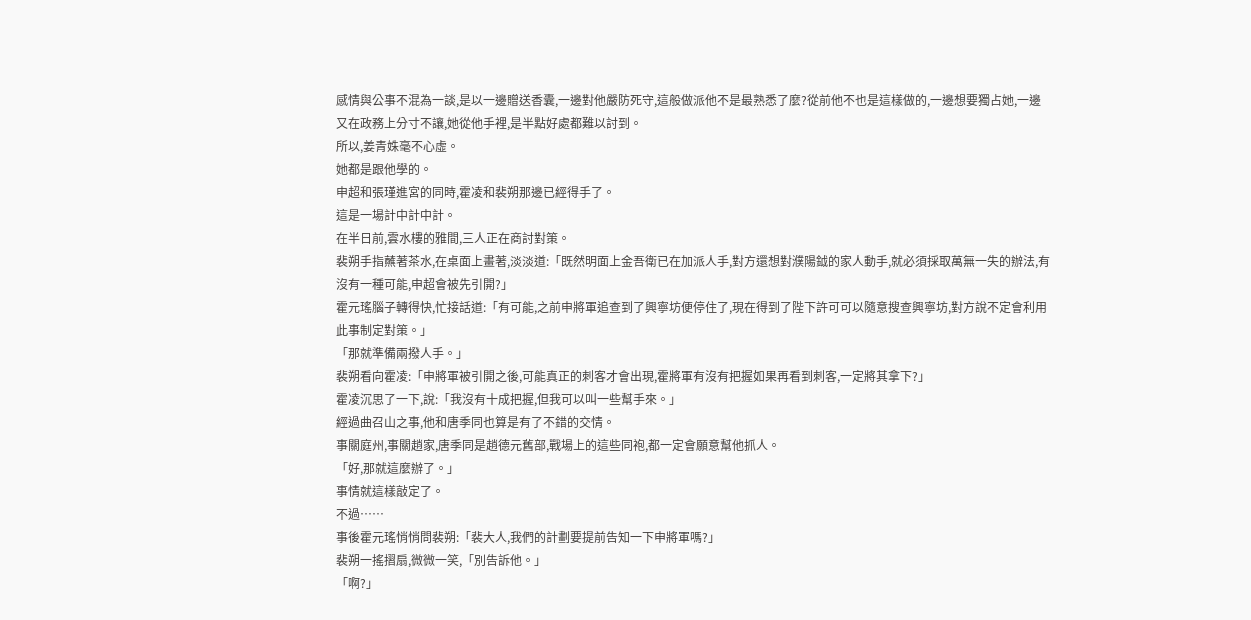感情與公事不混為一談,是以一邊贈送香囊,一邊對他嚴防死守,這般做派他不是最熟悉了麼?從前他不也是這樣做的,一邊想要獨占她,一邊又在政務上分寸不讓,她從他手裡,是半點好處都難以討到。
所以,姜青姝毫不心虛。
她都是跟他學的。
申超和張瑾進宮的同時,霍凌和裴朔那邊已經得手了。
這是一場計中計中計。
在半日前,雲水樓的雅間,三人正在商討對策。
裴朔手指蘸著茶水,在桌面上畫著,淡淡道:「既然明面上金吾衛已在加派人手,對方還想對濮陽鉞的家人動手,就必須採取萬無一失的辦法,有沒有一種可能,申超會被先引開?」
霍元瑤腦子轉得快,忙接話道:「有可能,之前申將軍追查到了興寧坊便停住了,現在得到了陛下許可可以隨意搜查興寧坊,對方說不定會利用此事制定對策。」
「那就準備兩撥人手。」
裴朔看向霍凌:「申將軍被引開之後,可能真正的刺客才會出現,霍將軍有沒有把握如果再看到刺客,一定將其拿下?」
霍凌沉思了一下,說:「我沒有十成把握,但我可以叫一些幫手來。」
經過曲召山之事,他和唐季同也算是有了不錯的交情。
事關庭州,事關趙家,唐季同是趙德元舊部,戰場上的這些同袍,都一定會願意幫他抓人。
「好,那就這麼辦了。」
事情就這樣敲定了。
不過……
事後霍元瑤悄悄問裴朔:「裴大人,我們的計劃要提前告知一下申將軍嗎?」
裴朔一搖摺扇,微微一笑,「別告訴他。」
「啊?」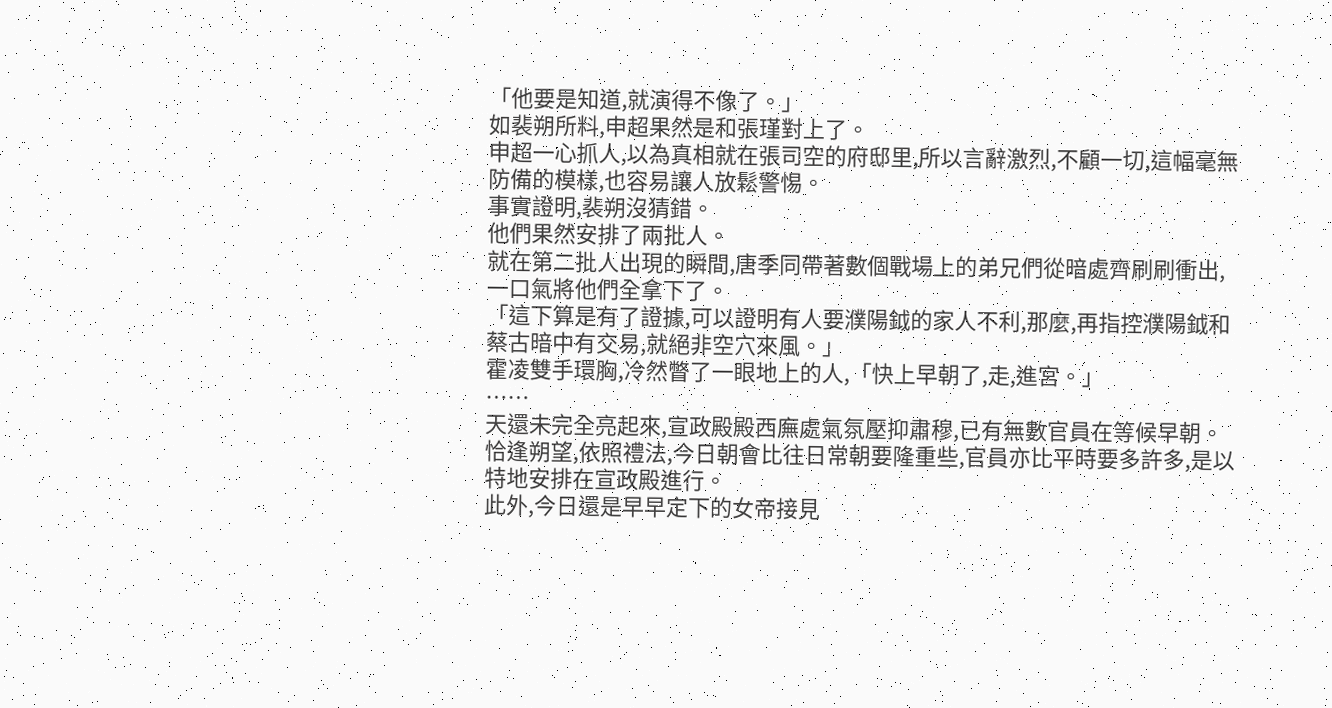「他要是知道,就演得不像了。」
如裴朔所料,申超果然是和張瑾對上了。
申超一心抓人,以為真相就在張司空的府邸里,所以言辭激烈,不顧一切,這幅毫無防備的模樣,也容易讓人放鬆警惕。
事實證明,裴朔沒猜錯。
他們果然安排了兩批人。
就在第二批人出現的瞬間,唐季同帶著數個戰場上的弟兄們從暗處齊刷刷衝出,一口氣將他們全拿下了。
「這下算是有了證據,可以證明有人要濮陽鉞的家人不利,那麼,再指控濮陽鉞和蔡古暗中有交易,就絕非空穴來風。」
霍凌雙手環胸,冷然瞥了一眼地上的人,「快上早朝了,走,進宮。」
……
天還未完全亮起來,宣政殿殿西廡處氣氛壓抑肅穆,已有無數官員在等候早朝。
恰逢朔望,依照禮法,今日朝會比往日常朝要隆重些,官員亦比平時要多許多,是以特地安排在宣政殿進行。
此外,今日還是早早定下的女帝接見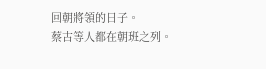回朝將領的日子。
蔡古等人都在朝班之列。